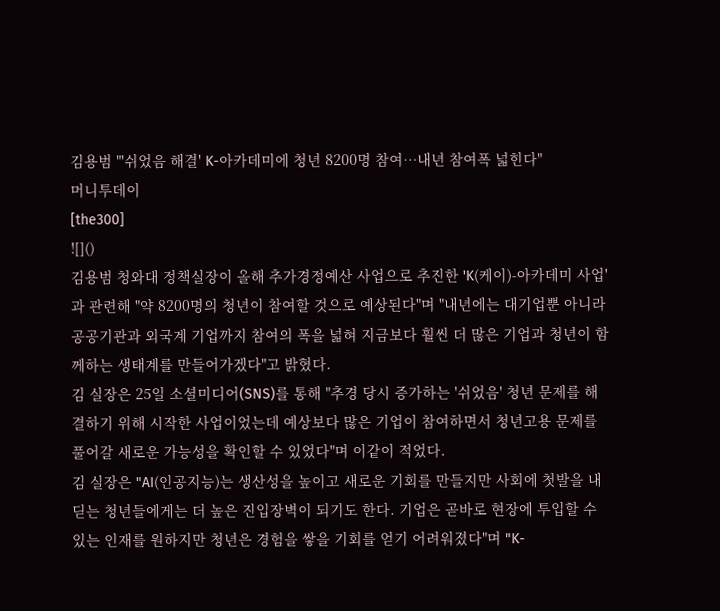김용범 "'쉬었음 해결' K-아카데미에 청년 8200명 참여…내년 참여폭 넓힌다"
머니투데이
[the300]
![]()
김용범 청와대 정책실장이 올해 추가경정예산 사업으로 추진한 'K(케이)-아카데미 사업'과 관련해 "약 8200명의 청년이 참여할 것으로 예상된다"며 "내년에는 대기업뿐 아니라 공공기관과 외국계 기업까지 참여의 폭을 넓혀 지금보다 훨씬 더 많은 기업과 청년이 함께하는 생태계를 만들어가겠다"고 밝혔다.
김 실장은 25일 소셜미디어(SNS)를 통해 "추경 당시 증가하는 '쉬었음' 청년 문제를 해결하기 위해 시작한 사업이었는데 예상보다 많은 기업이 참여하면서 청년고용 문제를 풀어갈 새로운 가능성을 확인할 수 있었다"며 이같이 적었다.
김 실장은 "AI(인공지능)는 생산성을 높이고 새로운 기회를 만들지만 사회에 첫발을 내딛는 청년들에게는 더 높은 진입장벽이 되기도 한다. 기업은 곧바로 현장에 투입할 수 있는 인재를 원하지만 청년은 경험을 쌓을 기회를 얻기 어려워졌다"며 "K-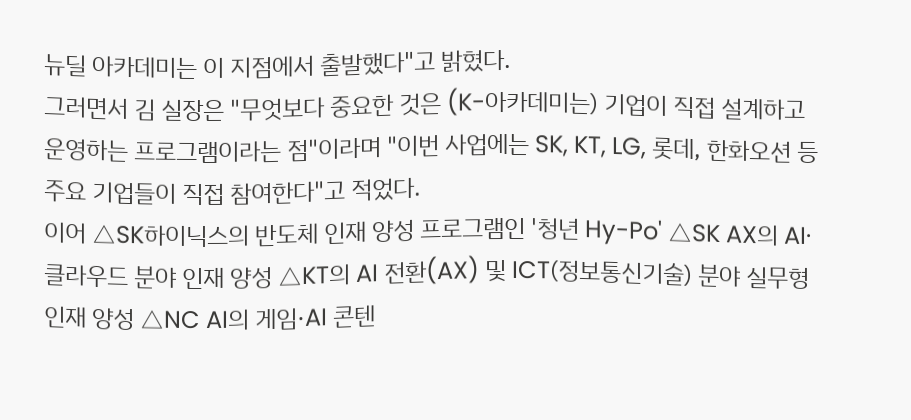뉴딜 아카데미는 이 지점에서 출발했다"고 밝혔다.
그러면서 김 실장은 "무엇보다 중요한 것은 (K-아카데미는) 기업이 직접 설계하고 운영하는 프로그램이라는 점"이라며 "이번 사업에는 SK, KT, LG, 롯데, 한화오션 등 주요 기업들이 직접 참여한다"고 적었다.
이어 △SK하이닉스의 반도체 인재 양성 프로그램인 '청년 Hy-Po' △SK AX의 AI·클라우드 분야 인재 양성 △KT의 AI 전환(AX) 및 ICT(정보통신기술) 분야 실무형 인재 양성 △NC AI의 게임·AI 콘텐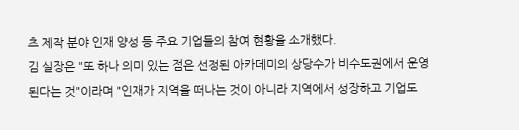츠 제작 분야 인재 양성 등 주요 기업들의 참여 현황을 소개했다.
김 실장은 "또 하나 의미 있는 점은 선정된 아카데미의 상당수가 비수도권에서 운영된다는 것"이라며 "인재가 지역을 떠나는 것이 아니라 지역에서 성장하고 기업도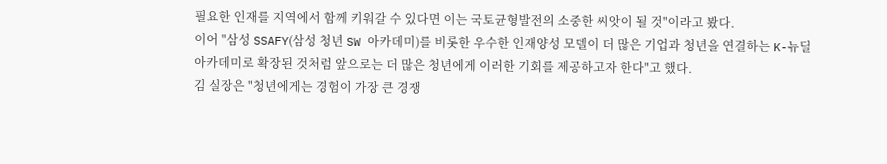필요한 인재를 지역에서 함께 키워갈 수 있다면 이는 국토균형발전의 소중한 씨앗이 될 것"이라고 봤다.
이어 "삼성 SSAFY(삼성 청년 SW 아카데미)를 비롯한 우수한 인재양성 모델이 더 많은 기업과 청년을 연결하는 K-뉴딜 아카데미로 확장된 것처럼 앞으로는 더 많은 청년에게 이러한 기회를 제공하고자 한다"고 했다.
김 실장은 "청년에게는 경험이 가장 큰 경쟁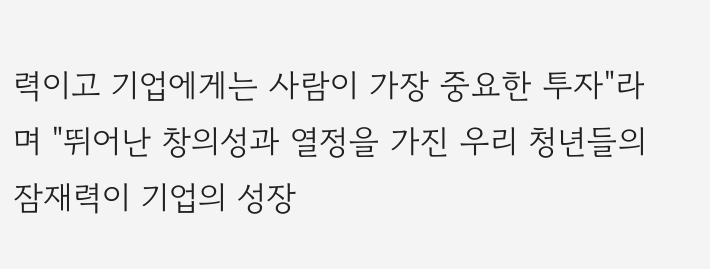력이고 기업에게는 사람이 가장 중요한 투자"라며 "뛰어난 창의성과 열정을 가진 우리 청년들의 잠재력이 기업의 성장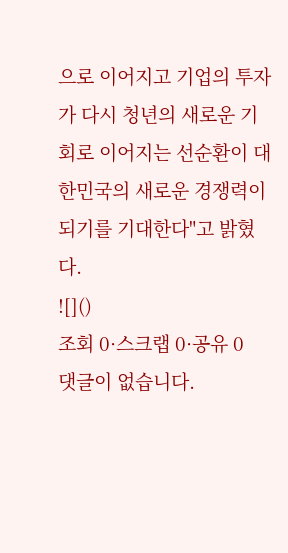으로 이어지고 기업의 투자가 다시 청년의 새로운 기회로 이어지는 선순환이 대한민국의 새로운 경쟁력이 되기를 기대한다"고 밝혔다.
![]()
조회 0·스크랩 0·공유 0
댓글이 없습니다.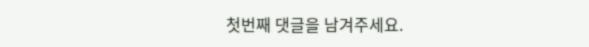첫번째 댓글을 남겨주세요.